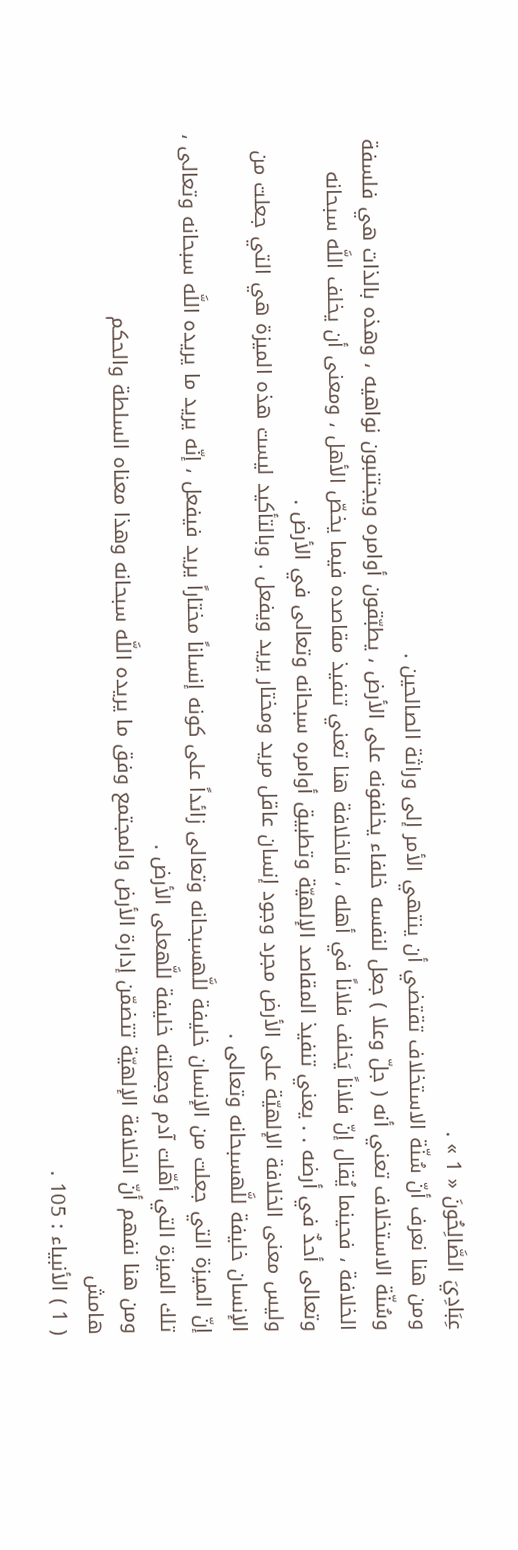عِبَادِيَ الصَّالِحُونَ « 1 » .
ومن هنا نعرف أنّ سُنّة الاستخلاف تقتضي أن ينتهي الأمر إلى وراثة الصالحين .
وسُنّة الاستخلاف تعني أنه ( جلّ وعلا ) جعل لنفسه خلفاء يخلفونه على الأرض ، يطبّقون أوامره ويجتنبون نواهيه ، وهذه بالذات هي فلسفة الخلافة ، فحينما يُقال إنّ فلاناً يَخلف فلاناً في أهله ، فالخلافة هنا تعني تنفيذ مقاصده فيما يخصّ الأهل ، ومعنى أن يخلف اللَّه سبحانه وتعالى أحدٌ في أرضه . . يعني تنفيذ المقاصد الإلهيّة وتطبيق أوامره سبحانه وتعالى في الأرض .
وليس معنى الخلافة الإلهيّة على الأرض مجرد وجود إنسان عاقل مريد ومختار يريد ويفعل . وبالتأكيد ليست هذه الميزة هي التي جعلت من الإنسان خليفة للَّهسبحانه وتعالى .
إنّ الميزة التي جعلت من الإنسان خليفة للَّهسبحانه وتعالى زائداً على كونه إنساناً مختاراً يريد فيفعل ، إنّه يريد ما يريده اللَّه سبحانه وتعالى ، تلك الميزة التي أهّلت آدم وجعلته خليفة للَّهعلى الأرض .
ومن هنا نفهم أنّ الخلافة الإلهيّة تتضمّن إدارة الأرض والمجتمع وفق ما يريده اللَّه سبحانه وهذا معناه السلطة والحكم
هامش
( 1 ) الأنبياء : 105 .